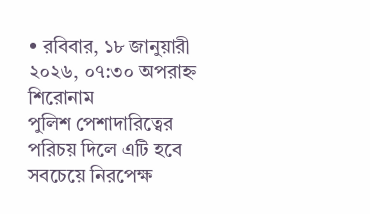• রবিবার, ১৮ জানুয়ারী ২০২৬, ০৭:৩০ অপরাহ্ন
শিরোনাম
পুলিশ পেশাদারিত্বের পরিচয় দিলে এটি হবে সবচেয়ে নিরপেক্ষ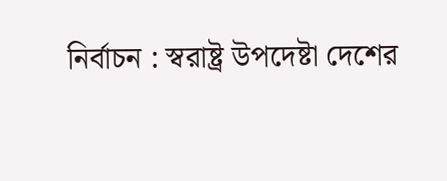নির্বাচন : স্বরাষ্ট্র উপদেষ্টা দেশের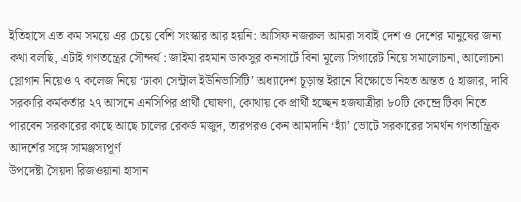ইতিহাসে এত কম সময়ে এর চেয়ে বেশি সংস্কার আর হয়নি: আসিফ নজরুল আমরা সবাই দেশ ও দেশের মানুষের জন্য কথা বলছি, এটাই গণতন্ত্রের সৌন্দর্য : জাইমা রহমান ডাকসুর কনসার্টে বিনা মূল্যে সিগারেট নিয়ে সমালোচনা, আলোচনা স্লোগান নিয়েও ৭ কলেজ নিয়ে ‘ঢাকা সেন্ট্রাল ইউনিভার্সিটি’ অধ্যাদেশ চূড়ান্ত ইরানে বিক্ষোভে নিহত অন্তত ৫ হাজার, দাবি সরকারি কর্মকর্তার ২৭ আসনে এনসিপির প্রার্থী ঘোষণা, কোথায় কে প্রার্থী হচ্ছেন হজযাত্রীরা ৮০টি কেন্দ্রে টিকা নিতে পারবেন সরকারের কাছে আছে চালের রেকর্ড মজুদ, তারপরও কেন আমদানি ‘হ্যাঁ’ ভোটে সরকারের সমর্থন গণতান্ত্রিক আদর্শের সঙ্গে সামঞ্জস্যপূর্ণ
উপদেষ্টা সৈয়দা রিজওয়ানা হাসান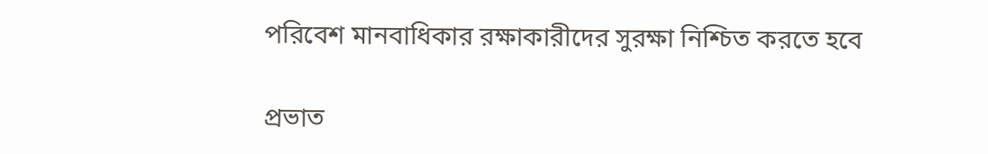পরিবেশ মানবাধিকার রক্ষাকারীদের সুরক্ষা নিশ্চিত করতে হবে

প্রভাত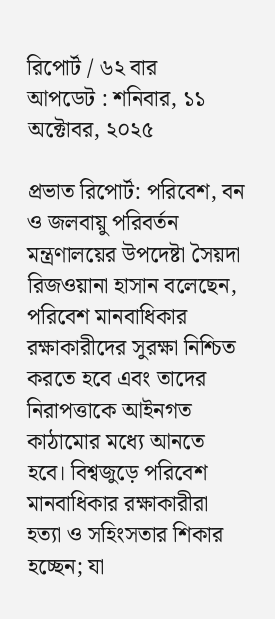রিপোর্ট / ৬২ বার
আপডেট : শনিবার, ১১ অক্টোবর, ২০২৫

প্রভাত রিপোর্ট: পরিবেশ, বন ও জলবায়ু পরিবর্তন মন্ত্রণালয়ের উপদেষ্টা সৈয়দা রিজওয়ানা হাসান বলেছেন, পরিবেশ মানবাধিকার রক্ষাকারীদের সুরক্ষা নিশ্চিত করতে হবে এবং তাদের নিরাপত্তাকে আইনগত কাঠামোর মধ্যে আনতে হবে। বিশ্বজুড়ে পরিবেশ মানবাধিকার রক্ষাকারীরা হত্যা ও সহিংসতার শিকার হচ্ছেন; যা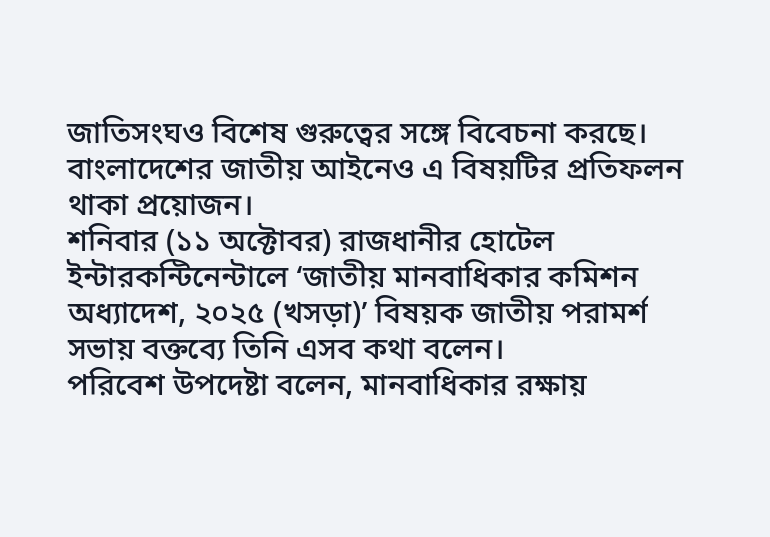জাতিসংঘও বিশেষ গুরুত্বের সঙ্গে বিবেচনা করছে। বাংলাদেশের জাতীয় আইনেও এ বিষয়টির প্রতিফলন থাকা প্রয়োজন।
শনিবার (১১ অক্টোবর) রাজধানীর হোটেল ইন্টারকন্টিনেন্টালে ‘জাতীয় মানবাধিকার কমিশন অধ্যাদেশ, ২০২৫ (খসড়া)’ বিষয়ক জাতীয় পরামর্শ সভায় বক্তব্যে তিনি এসব কথা বলেন।
পরিবেশ উপদেষ্টা বলেন, মানবাধিকার রক্ষায়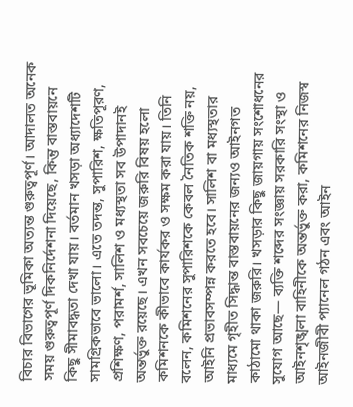বিচার বিভাগের ভূমিকা অত্যন্ত গুরুত্বপূর্ণ। আদালত অনেক সময় গুরুত্বপূর্ণ দিকনির্দেশনা দিয়েছে, কিন্তু বাস্তবায়নে কিছু সীমাবদ্ধতা দেখা যায়। বর্তমান খসড়া অধ্যাদেশটি সামগ্রিকভাবে ভালো। এতে তদন্ত, সুপারিশ, ক্ষতিপূরণ, প্রশিক্ষণ, পরামর্শ, সালিশ ও মধ্যস্থতা সব উপাদানই অন্তর্ভুক্ত রয়েছে। এখন সবচেয়ে জরুরি বিষয় হলো কমিশনকে কীভাবে কার্যকর ও সক্ষম করা যায়। তিনি বলেন, কমিশনের সুপারিশকে কেবল নৈতিক শক্তি নয়, আইনি প্রভাবসম্পন্ন করতে হবে। সালিশ বা মধ্যস্থতার মাধ্যমে গৃহীত সিদ্ধান্ত বাস্তবায়নের জন্যও আইনগত কাঠামো থাকা জরুরি। খসড়ার কিছু জায়গায় সংশোধনের সুযোগ আছে— ব্যক্তি শব্দের সংজ্ঞায় সরকারি সংস্থা ও আইনশৃঙ্খলা বাহিনীকে অন্তর্ভুক্ত করা, কমিশনের নিজস্ব আইনজীবী প্যানেল গঠন এবং আইন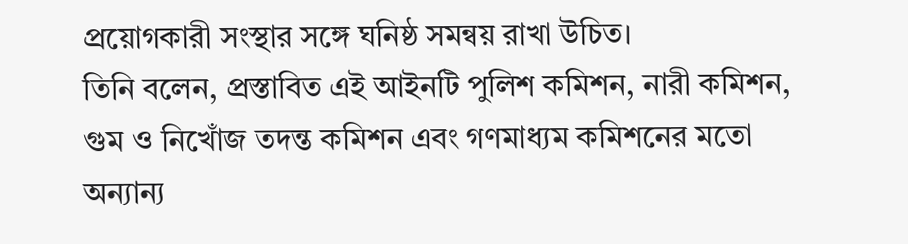প্রয়োগকারী সংস্থার সঙ্গে ঘনিষ্ঠ সমন্বয় রাখা উচিত।
তিনি বলেন, প্রস্তাবিত এই আইনটি পুলিশ কমিশন, নারী কমিশন, গুম ও নিখোঁজ তদন্ত কমিশন এবং গণমাধ্যম কমিশনের মতো অন্যান্য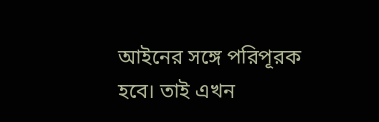আইনের সঙ্গে পরিপূরক হবে। তাই এখন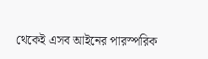থেকেই এসব আইনের পারস্পরিক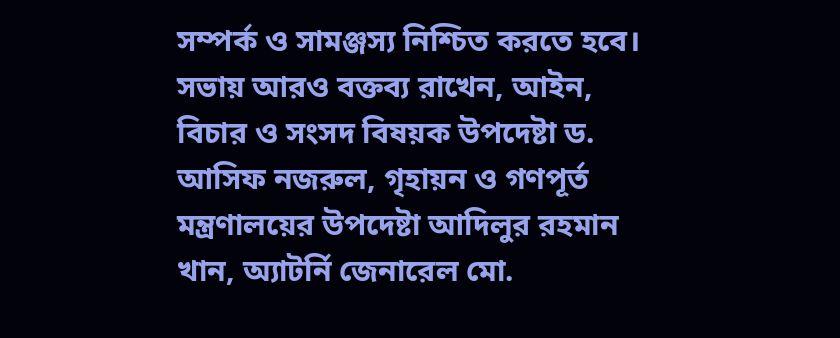সম্পর্ক ও সামঞ্জস্য নিশ্চিত করতে হবে।
সভায় আরও বক্তব্য রাখেন, আইন, বিচার ও সংসদ বিষয়ক উপদেষ্টা ড. আসিফ নজরুল, গৃহায়ন ও গণপূর্ত মন্ত্রণালয়ের উপদেষ্টা আদিলুর রহমান খান, অ্যাটর্নি জেনারেল মো.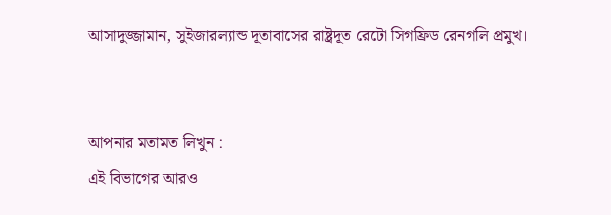আসাদুজ্জামান, সুইজারল্যান্ড দূতাবাসের রাষ্ট্রদূত রেটো সিগফ্রিড রেনগলি প্রমুখ।


আপনার মতামত লিখুন :
এই বিভাগের আরও